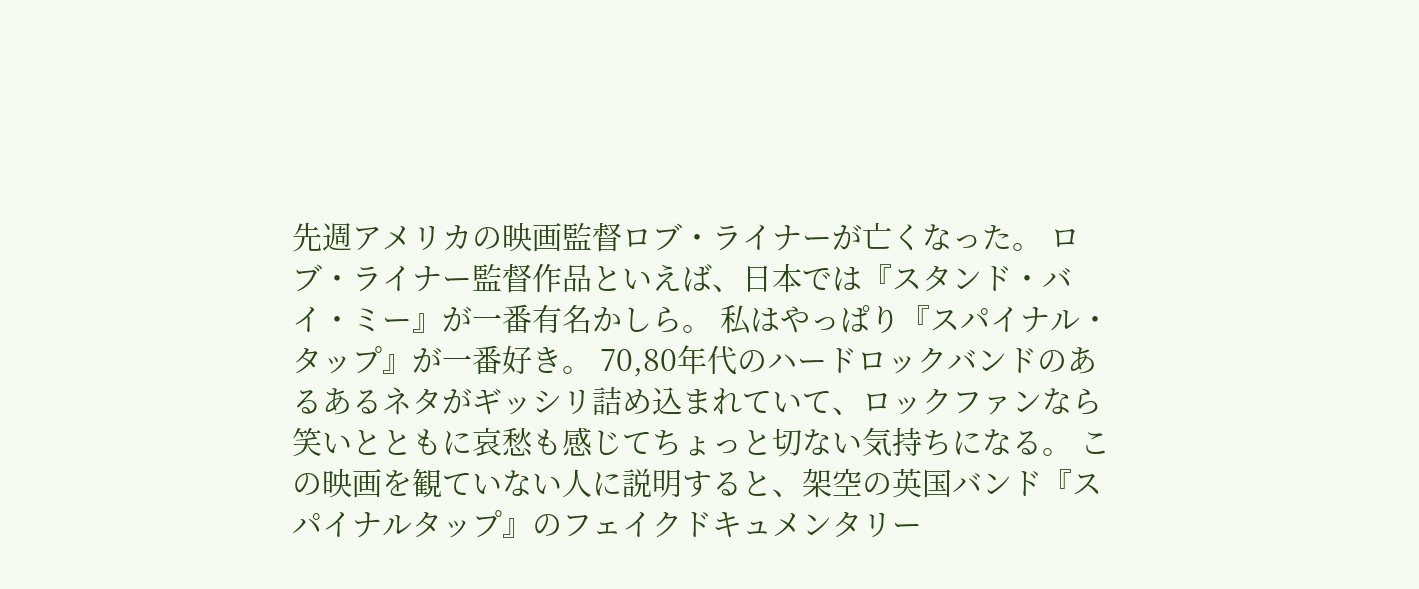先週アメリカの映画監督ロブ・ライナーが亡くなった。 ロブ・ライナー監督作品といえば、日本では『スタンド・バイ・ミー』が一番有名かしら。 私はやっぱり『スパイナル・タップ』が一番好き。 70,80年代のハードロックバンドのあるあるネタがギッシリ詰め込まれていて、ロックファンなら笑いとともに哀愁も感じてちょっと切ない気持ちになる。 この映画を観ていない人に説明すると、架空の英国バンド『スパイナルタップ』のフェイクドキュメンタリー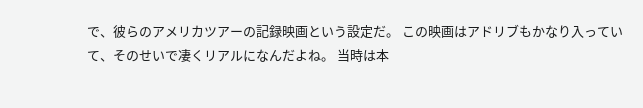で、彼らのアメリカツアーの記録映画という設定だ。 この映画はアドリブもかなり入っていて、そのせいで凄くリアルになんだよね。 当時は本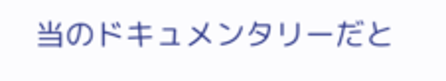当のドキュメンタリーだと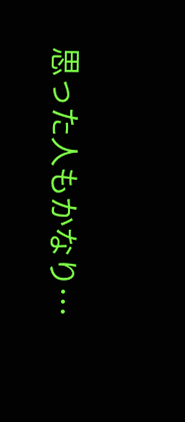思った人もかなり…